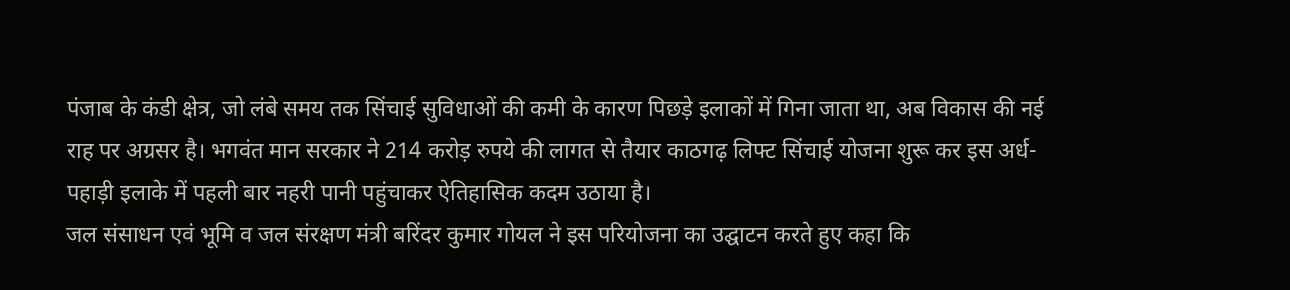पंजाब के कंडी क्षेत्र, जो लंबे समय तक सिंचाई सुविधाओं की कमी के कारण पिछड़े इलाकों में गिना जाता था, अब विकास की नई राह पर अग्रसर है। भगवंत मान सरकार ने 214 करोड़ रुपये की लागत से तैयार काठगढ़ लिफ्ट सिंचाई योजना शुरू कर इस अर्ध-पहाड़ी इलाके में पहली बार नहरी पानी पहुंचाकर ऐतिहासिक कदम उठाया है।
जल संसाधन एवं भूमि व जल संरक्षण मंत्री बरिंदर कुमार गोयल ने इस परियोजना का उद्घाटन करते हुए कहा कि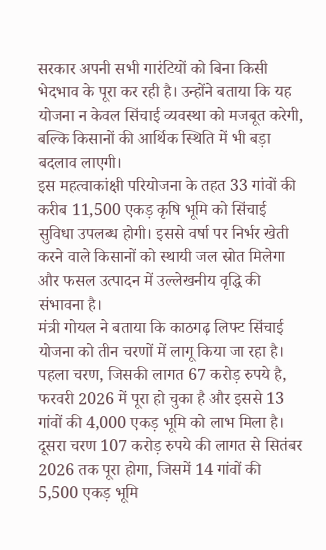सरकार अपनी सभी गारंटियों को बिना किसी भेदभाव के पूरा कर रही है। उन्होंने बताया कि यह योजना न केवल सिंचाई व्यवस्था को मजबूत करेगी, बल्कि किसानों की आर्थिक स्थिति में भी बड़ा बदलाव लाएगी।
इस महत्वाकांक्षी परियोजना के तहत 33 गांवों की करीब 11,500 एकड़ कृषि भूमि को सिंचाई सुविधा उपलब्ध होगी। इससे वर्षा पर निर्भर खेती करने वाले किसानों को स्थायी जल स्रोत मिलेगा और फसल उत्पादन में उल्लेखनीय वृद्धि की संभावना है।
मंत्री गोयल ने बताया कि काठगढ़ लिफ्ट सिंचाई योजना को तीन चरणों में लागू किया जा रहा है। पहला चरण, जिसकी लागत 67 करोड़ रुपये है, फरवरी 2026 में पूरा हो चुका है और इससे 13 गांवों की 4,000 एकड़ भूमि को लाभ मिला है। दूसरा चरण 107 करोड़ रुपये की लागत से सितंबर 2026 तक पूरा होगा, जिसमें 14 गांवों की 5,500 एकड़ भूमि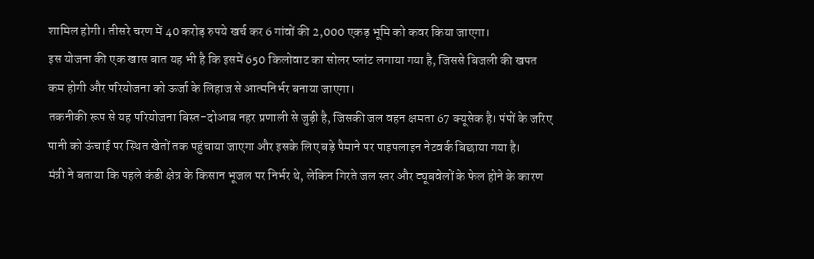शामिल होगी। तीसरे चरण में 40 करोड़ रुपये खर्च कर 6 गांवों की 2,000 एकड़ भूमि को कवर किया जाएगा।
इस योजना की एक खास बात यह भी है कि इसमें 650 किलोवाट का सोलर प्लांट लगाया गया है, जिससे बिजली की खपत कम होगी और परियोजना को ऊर्जा के लिहाज से आत्मनिर्भर बनाया जाएगा।
तकनीकी रूप से यह परियोजना बिस्त-दोआब नहर प्रणाली से जुड़ी है, जिसकी जल वहन क्षमता 67 क्यूसेक है। पंपों के जरिए पानी को ऊंचाई पर स्थित खेतों तक पहुंचाया जाएगा और इसके लिए बड़े पैमाने पर पाइपलाइन नेटवर्क बिछाया गया है।
मंत्री ने बताया कि पहले कंडी क्षेत्र के किसान भूजल पर निर्भर थे, लेकिन गिरते जल स्तर और ट्यूबवेलों के फेल होने के कारण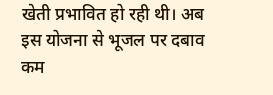खेती प्रभावित हो रही थी। अब इस योजना से भूजल पर दबाव कम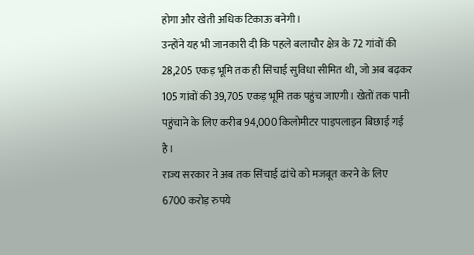होगा और खेती अधिक टिकाऊ बनेगी।
उन्होंने यह भी जानकारी दी कि पहले बलाचौर क्षेत्र के 72 गांवों की 28,205 एकड़ भूमि तक ही सिंचाई सुविधा सीमित थी, जो अब बढ़कर 105 गांवों की 39,705 एकड़ भूमि तक पहुंच जाएगी। खेतों तक पानी पहुंचाने के लिए करीब 94,000 किलोमीटर पाइपलाइन बिछाई गई है।
राज्य सरकार ने अब तक सिंचाई ढांचे को मजबूत करने के लिए 6700 करोड़ रुपये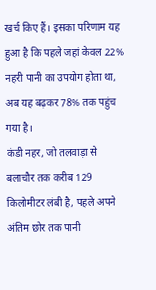खर्च किए हैं। इसका परिणाम यह हुआ है कि पहले जहां केवल 22% नहरी पानी का उपयोग होता था, अब यह बढ़कर 78% तक पहुंच गया है।
कंडी नहर, जो तलवाड़ा से बलाचौर तक करीब 129 किलोमीटर लंबी है, पहले अपने अंतिम छोर तक पानी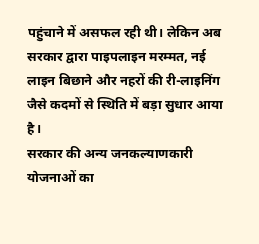पहुंचाने में असफल रही थी। लेकिन अब सरकार द्वारा पाइपलाइन मरम्मत, नई लाइन बिछाने और नहरों की री-लाइनिंग जैसे कदमों से स्थिति में बड़ा सुधार आया है।
सरकार की अन्य जनकल्याणकारी योजनाओं का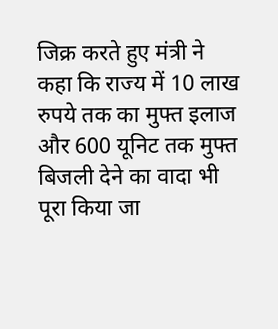जिक्र करते हुए मंत्री ने कहा कि राज्य में 10 लाख रुपये तक का मुफ्त इलाज और 600 यूनिट तक मुफ्त बिजली देने का वादा भी पूरा किया जा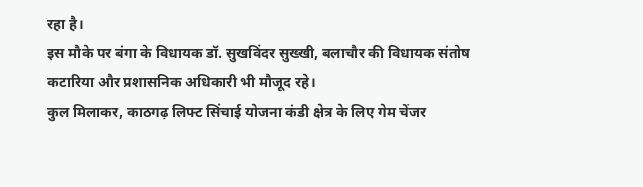रहा है।
इस मौके पर बंगा के विधायक डॉ. सुखविंदर सुख्खी, बलाचौर की विधायक संतोष कटारिया और प्रशासनिक अधिकारी भी मौजूद रहे।
कुल मिलाकर, काठगढ़ लिफ्ट सिंचाई योजना कंडी क्षेत्र के लिए गेम चेंजर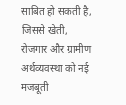साबित हो सकती है, जिससे खेती, रोजगार और ग्रामीण अर्थव्यवस्था को नई मजबूती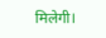मिलेगी।